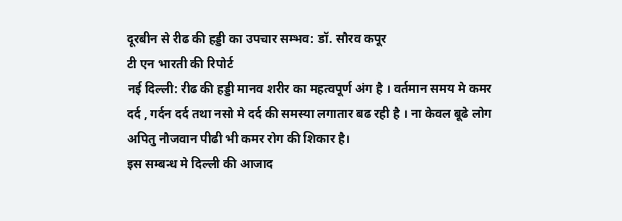दूरबीन से रीढ की हड्डी का उपचार सम्भव: डॉ. सौरव कपूर
टी एन भारती की रिपोर्ट
नई दिल्ली: रीढ की हड्डी मानव शरीर का महत्वपूर्ण अंग है । वर्तमान समय मे कमर दर्द , गर्दन दर्द तथा नसो मे दर्द की समस्या लगातार बढ रही है । ना केवल बूढे लोग अपितु नौजवान पीढी भी कमर रोग की शिकार है।
इस सम्बन्ध मे दिल्ली की आजाद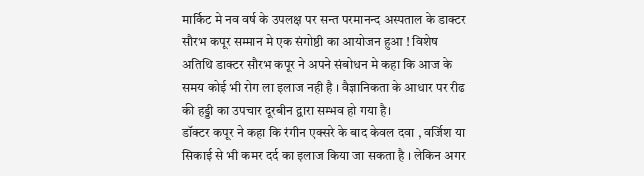मार्किट मे नव वर्ष के उपलक्ष पर सन्त परमानन्द अस्पताल के डाक्टर सौरभ कपूर सम्मान मे एक संगोष्ठी का आयोजन हुआ ! विशेष अतिथि डाक्टर सौरभ कपूर ने अपने संबोधन मे कहा कि आज के समय कोई भी रोग ला इलाज नही है । वैज्ञानिकता के आधार पर रीढ की हड्डी का उपचार दूरबीन द्वारा सम्भव हो गया है।
डॉक्टर कपूर ने कहा कि रंगीन एक्सरे के बाद केवल दवा , वर्जिश या सिकाई से भी कमर दर्द का इलाज किया जा सकता है । लेकिन अगर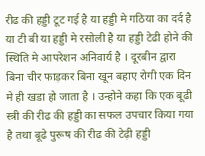रीढ की हड्डी टूट गई है या हड्डी मे गठिया का दर्द है या टी बी या हड्डी मे रसोली है या हड्डी टेढी होने की स्थिति मे आपरेशन अनिवार्य है । दूरबीन द्वारा बिना चीर फाड़कर बिना खून बहाए रोगी एक दिन मे ही खडा हो जाता है । उन्होने कहा कि एक बूढी स्त्री की रीढ की हड्डी का सफल उपचार किया गया है तथा बूढे पुरूष की रीढ की टेढ़ी हड्डी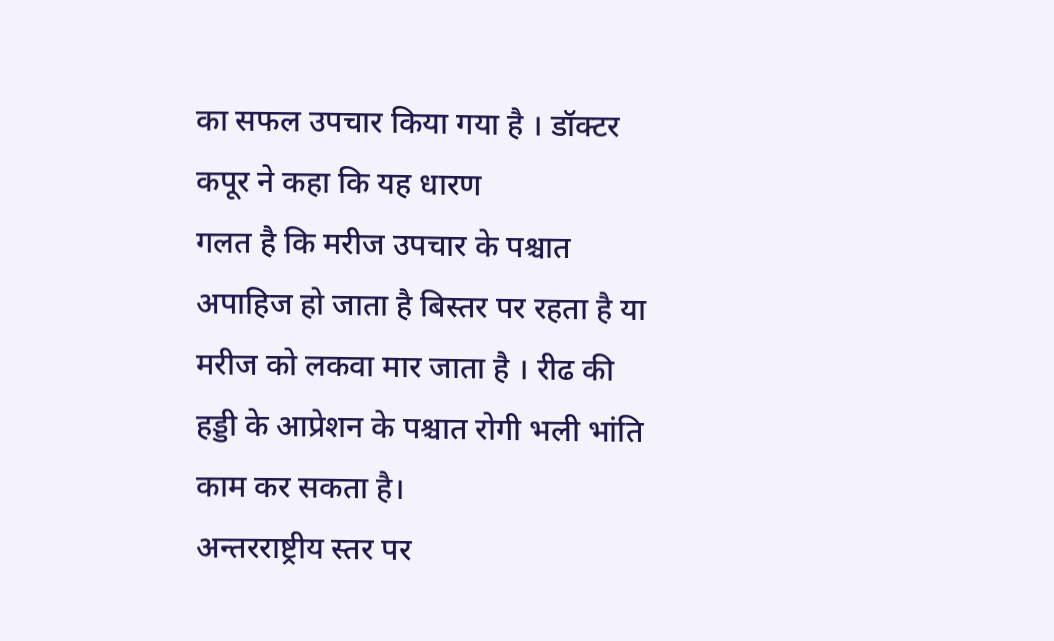का सफल उपचार किया गया है । डॉक्टर कपूर ने कहा कि यह धारण
गलत है कि मरीज उपचार के पश्चात अपाहिज हो जाता है बिस्तर पर रहता है या मरीज को लकवा मार जाता है । रीढ की हड्डी के आप्रेशन के पश्चात रोगी भली भांति काम कर सकता है।
अन्तरराष्ट्रीय स्तर पर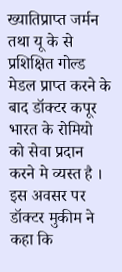ख्यातिप्राप्त जर्मन तथा यू के से प्रशिक्षित गोल्ड मेडल प्राप्त करने के बाद डॉक्टर कपूर भारत के रोमियो को सेवा प्रदान करने मे व्यस्त है ।
इस अवसर पर डॉक्टर मुकीम ने कहा कि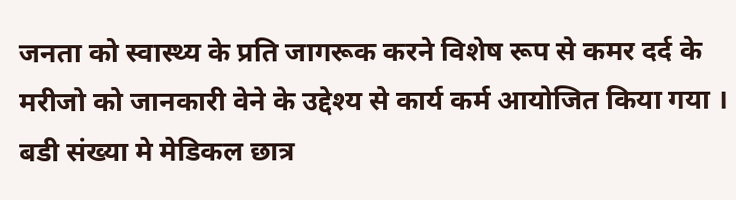जनता को स्वास्थ्य के प्रति जागरूक करने विशेष रूप से कमर दर्द के मरीजो को जानकारी वेने के उद्देश्य से कार्य कर्म आयोजित किया गया । बडी संख्या मे मेडिकल छात्र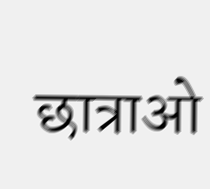छात्राओ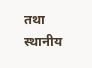तथा स्थानीय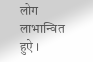लोग लाभान्वित हुऐ ।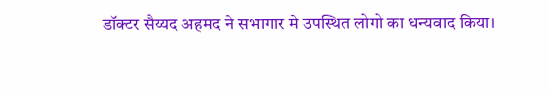डॉक्टर सैय्यद अहमद ने सभागार मे उपस्थित लोगो का धन्यवाद किया।